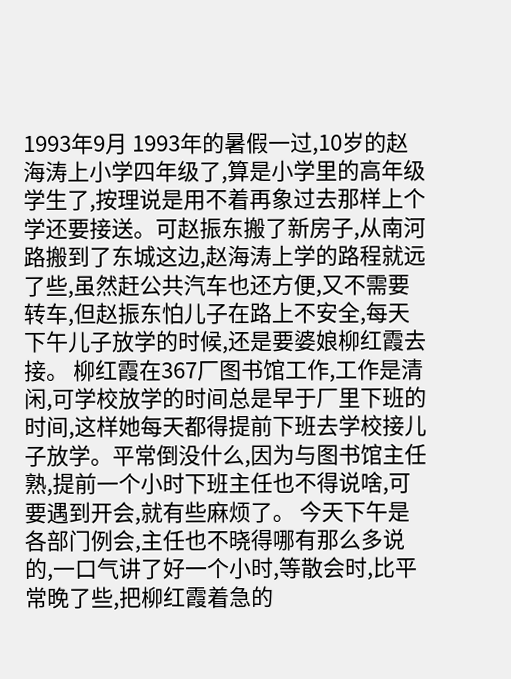1993年9月 1993年的暑假一过,10岁的赵海涛上小学四年级了,算是小学里的高年级学生了,按理说是用不着再象过去那样上个学还要接送。可赵振东搬了新房子,从南河路搬到了东城这边,赵海涛上学的路程就远了些,虽然赶公共汽车也还方便,又不需要转车,但赵振东怕儿子在路上不安全,每天下午儿子放学的时候,还是要婆娘柳红霞去接。 柳红霞在367厂图书馆工作,工作是清闲,可学校放学的时间总是早于厂里下班的时间,这样她每天都得提前下班去学校接儿子放学。平常倒没什么,因为与图书馆主任熟,提前一个小时下班主任也不得说啥,可要遇到开会,就有些麻烦了。 今天下午是各部门例会,主任也不晓得哪有那么多说的,一口气讲了好一个小时,等散会时,比平常晚了些,把柳红霞着急的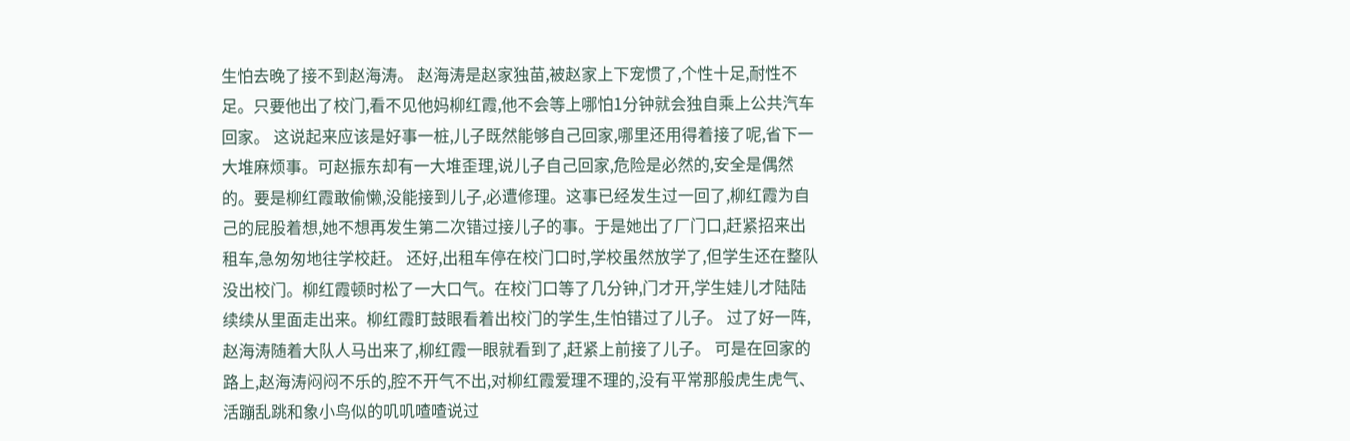生怕去晚了接不到赵海涛。 赵海涛是赵家独苗,被赵家上下宠惯了,个性十足,耐性不足。只要他出了校门,看不见他妈柳红霞,他不会等上哪怕1分钟就会独自乘上公共汽车回家。 这说起来应该是好事一桩,儿子既然能够自己回家,哪里还用得着接了呢,省下一大堆麻烦事。可赵振东却有一大堆歪理,说儿子自己回家,危险是必然的,安全是偶然的。要是柳红霞敢偷懒,没能接到儿子,必遭修理。这事已经发生过一回了,柳红霞为自己的屁股着想,她不想再发生第二次错过接儿子的事。于是她出了厂门口,赶紧招来出租车,急匆匆地往学校赶。 还好,出租车停在校门口时,学校虽然放学了,但学生还在整队没出校门。柳红霞顿时松了一大口气。在校门口等了几分钟,门才开,学生娃儿才陆陆续续从里面走出来。柳红霞盯鼓眼看着出校门的学生,生怕错过了儿子。 过了好一阵,赵海涛随着大队人马出来了,柳红霞一眼就看到了,赶紧上前接了儿子。 可是在回家的路上,赵海涛闷闷不乐的,腔不开气不出,对柳红霞爱理不理的,没有平常那般虎生虎气、活蹦乱跳和象小鸟似的叽叽喳喳说过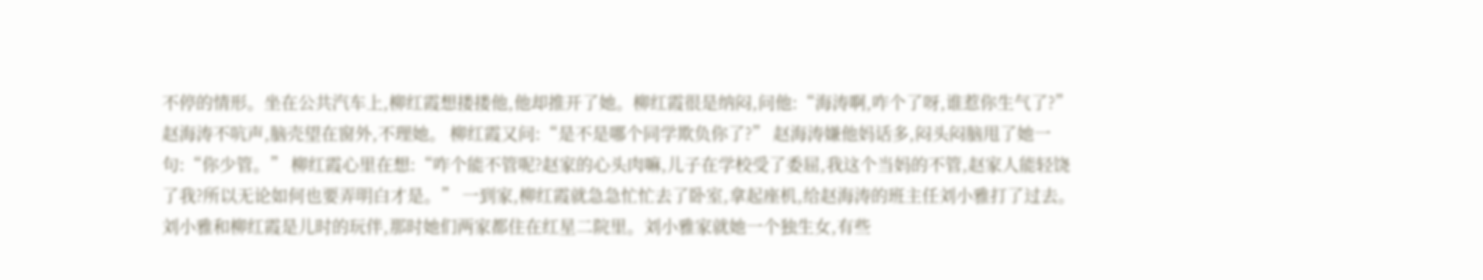不停的情形。坐在公共汽车上,柳红霞想搂搂他,他却推开了她。柳红霞很是纳闷,问他:“海涛啊,咋个了呀,谁惹你生气了?” 赵海涛不吭声,脑壳望在窗外,不理她。 柳红霞又问:“是不是哪个同学欺负你了?” 赵海涛嫌他妈话多,闷头闷脑甩了她一句:“你少管。” 柳红霞心里在想:“咋个能不管呢?赵家的心头肉嘛,儿子在学校受了委屈,我这个当妈的不管,赵家人能轻饶了我?所以无论如何也要弄明白才是。” 一到家,柳红霞就急急忙忙去了卧室,拿起座机,给赵海涛的班主任刘小雅打了过去。 刘小雅和柳红霞是儿时的玩伴,那时她们两家都住在红星二院里。刘小雅家就她一个独生女,有些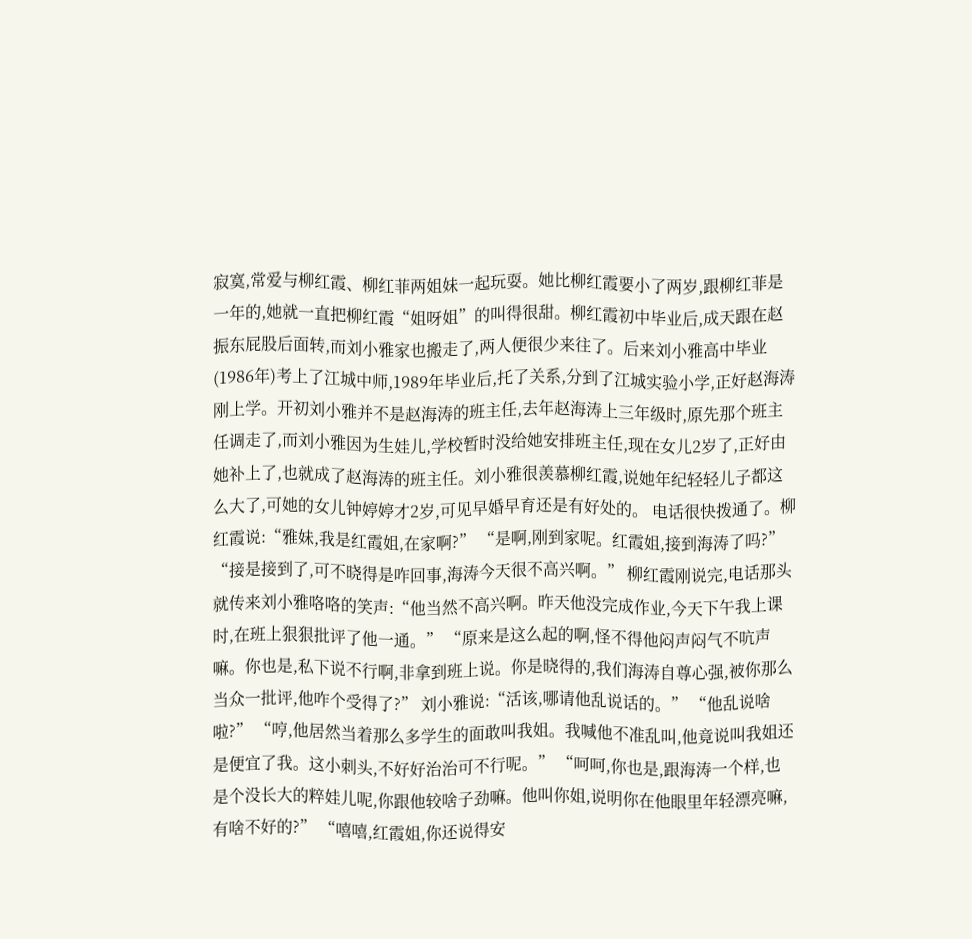寂寞,常爱与柳红霞、柳红菲两姐妹一起玩耍。她比柳红霞要小了两岁,跟柳红菲是一年的,她就一直把柳红霞“姐呀姐”的叫得很甜。柳红霞初中毕业后,成天跟在赵振东屁股后面转,而刘小雅家也搬走了,两人便很少来往了。后来刘小雅高中毕业(1986年)考上了江城中师,1989年毕业后,托了关系,分到了江城实验小学,正好赵海涛刚上学。开初刘小雅并不是赵海涛的班主任,去年赵海涛上三年级时,原先那个班主任调走了,而刘小雅因为生娃儿,学校暂时没给她安排班主任,现在女儿2岁了,正好由她补上了,也就成了赵海涛的班主任。刘小雅很羡慕柳红霞,说她年纪轻轻儿子都这么大了,可她的女儿钟婷婷才2岁,可见早婚早育还是有好处的。 电话很快拨通了。柳红霞说:“雅妹,我是红霞姐,在家啊?” “是啊,刚到家呢。红霞姐,接到海涛了吗?” “接是接到了,可不晓得是咋回事,海涛今天很不高兴啊。” 柳红霞刚说完,电话那头就传来刘小雅咯咯的笑声:“他当然不高兴啊。昨天他没完成作业,今天下午我上课时,在班上狠狠批评了他一通。” “原来是这么起的啊,怪不得他闷声闷气不吭声嘛。你也是,私下说不行啊,非拿到班上说。你是晓得的,我们海涛自尊心强,被你那么当众一批评,他咋个受得了?” 刘小雅说:“活该,哪请他乱说话的。” “他乱说啥啦?” “哼,他居然当着那么多学生的面敢叫我姐。我喊他不准乱叫,他竟说叫我姐还是便宜了我。这小刺头,不好好治治可不行呢。” “呵呵,你也是,跟海涛一个样,也是个没长大的粹娃儿呢,你跟他较啥子劲嘛。他叫你姐,说明你在他眼里年轻漂亮嘛,有啥不好的?” “嘻嘻,红霞姐,你还说得安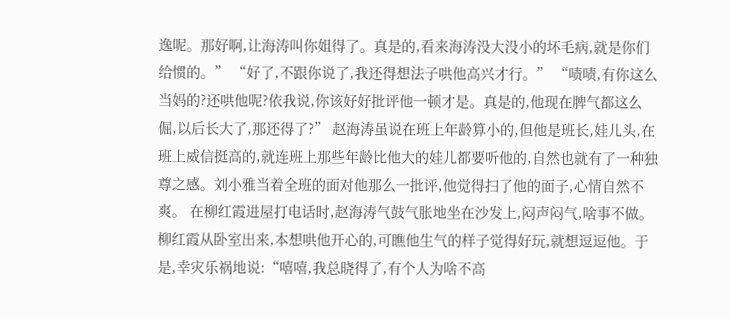逸呢。那好啊,让海涛叫你姐得了。真是的,看来海涛没大没小的坏毛病,就是你们给惯的。” “好了,不跟你说了,我还得想法子哄他高兴才行。” “啧啧,有你这么当妈的?还哄他呢?依我说,你该好好批评他一顿才是。真是的,他现在脾气都这么倔,以后长大了,那还得了?” 赵海涛虽说在班上年龄算小的,但他是班长,娃儿头,在班上威信挺高的,就连班上那些年龄比他大的娃儿都要听他的,自然也就有了一种独尊之感。刘小雅当着全班的面对他那么一批评,他觉得扫了他的面子,心情自然不爽。 在柳红霞进屋打电话时,赵海涛气鼓气胀地坐在沙发上,闷声闷气,啥事不做。 柳红霞从卧室出来,本想哄他开心的,可瞧他生气的样子觉得好玩,就想逗逗他。于是,幸灾乐祸地说:“嘻嘻,我总晓得了,有个人为啥不高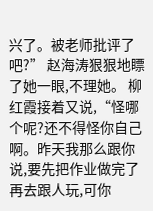兴了。被老师批评了吧?” 赵海涛狠狠地瞟了她一眼,不理她。 柳红霞接着又说,“怪哪个呢?还不得怪你自己啊。昨天我那么跟你说,要先把作业做完了再去跟人玩,可你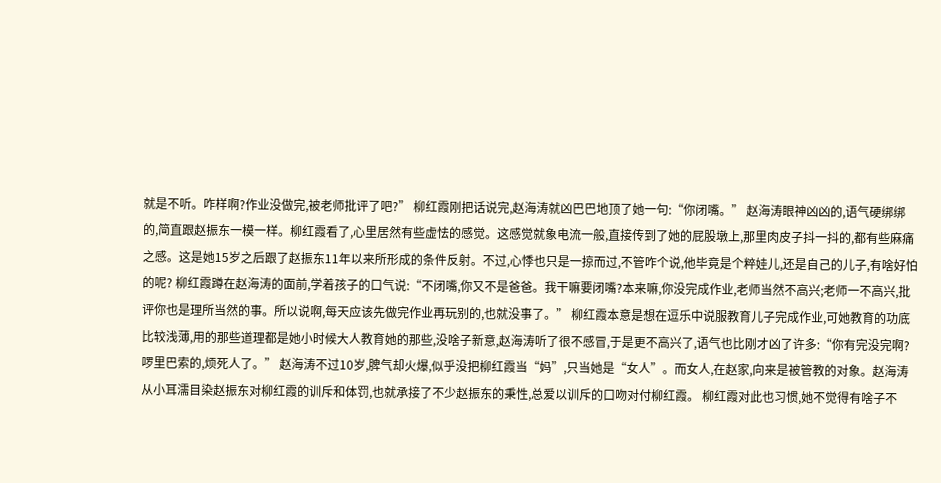就是不听。咋样啊?作业没做完,被老师批评了吧?” 柳红霞刚把话说完,赵海涛就凶巴巴地顶了她一句:“你闭嘴。” 赵海涛眼神凶凶的,语气硬绑绑的,简直跟赵振东一模一样。柳红霞看了,心里居然有些虚怯的感觉。这感觉就象电流一般,直接传到了她的屁股墩上,那里肉皮子抖一抖的,都有些麻痛之感。这是她15岁之后跟了赵振东11年以来所形成的条件反射。不过,心悸也只是一掠而过,不管咋个说,他毕竟是个粹娃儿,还是自己的儿子,有啥好怕的呢? 柳红霞蹲在赵海涛的面前,学着孩子的口气说:“不闭嘴,你又不是爸爸。我干嘛要闭嘴?本来嘛,你没完成作业,老师当然不高兴;老师一不高兴,批评你也是理所当然的事。所以说啊,每天应该先做完作业再玩别的,也就没事了。” 柳红霞本意是想在逗乐中说服教育儿子完成作业,可她教育的功底比较浅薄,用的那些道理都是她小时候大人教育她的那些,没啥子新意,赵海涛听了很不感冒,于是更不高兴了,语气也比刚才凶了许多:“你有完没完啊?啰里巴索的,烦死人了。” 赵海涛不过10岁,脾气却火爆,似乎没把柳红霞当“妈”,只当她是“女人”。而女人,在赵家,向来是被管教的对象。赵海涛从小耳濡目染赵振东对柳红霞的训斥和体罚,也就承接了不少赵振东的秉性,总爱以训斥的口吻对付柳红霞。 柳红霞对此也习惯,她不觉得有啥子不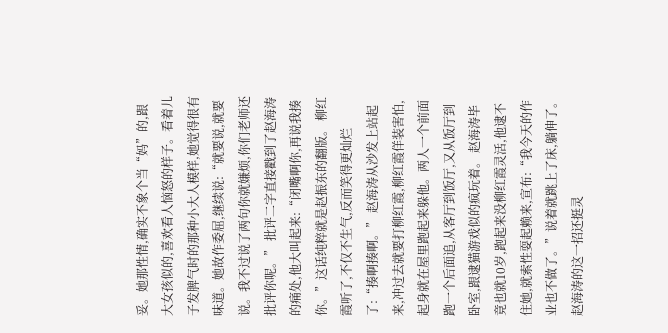妥。她那性情,确实不象个当“妈”的,跟大女孩似的,喜欢看人恼怒的样子。看着儿子发脾气时的那种小大人模样,她觉得很有味道。她故作委屈,继续说:“就要说,就要说。我不过说了两句你就嫌烦,你们老师还批评你呢。” 批评二字直接戳到了赵海涛的痛处,他大叫起来:“闭嘴啊你,再说我揍你。”这话纯粹就是赵振东的翻版。 柳红霞听了,不仅不生气,反而笑得更灿烂了:“揍啊揍啊。” 赵海涛从沙发上站起来,冲过去就要打柳红霞,柳红霞佯装害怕,起身就在屋里跑起来躲他。两人一个前面跑一个后面追,从客厅到饭厅,又从饭厅到卧室,跟逮猫游戏似的疯玩着。 赵海涛毕竟也就10岁,跑起来没柳红霞灵活,他逮不住她,就索性耍起赖来,宣布:“我今天的作业也不做了。”说着就跳上了床,躺伸了。 赵海涛的这一招还挺灵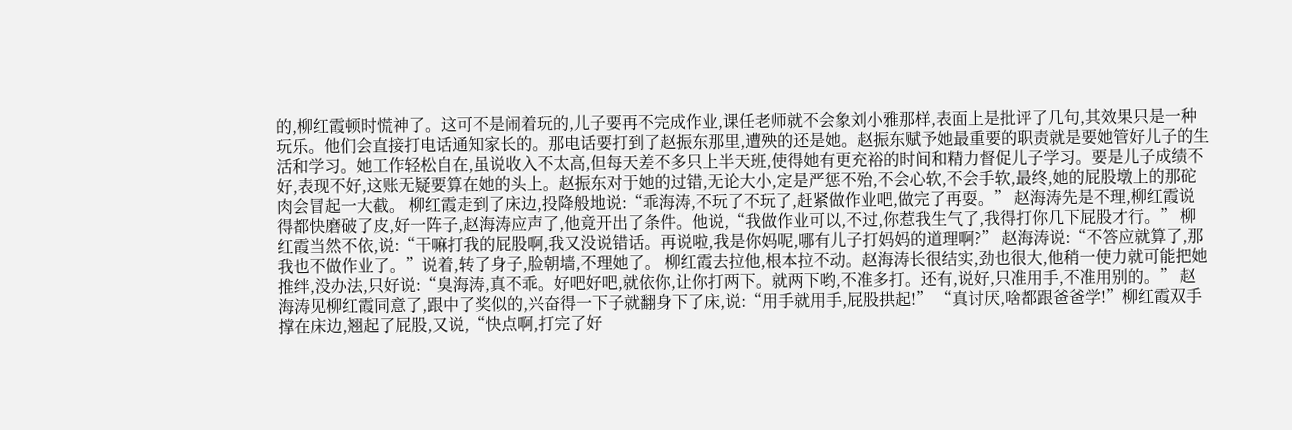的,柳红霞顿时慌神了。这可不是闹着玩的,儿子要再不完成作业,课任老师就不会象刘小雅那样,表面上是批评了几句,其效果只是一种玩乐。他们会直接打电话通知家长的。那电话要打到了赵振东那里,遭殃的还是她。赵振东赋予她最重要的职责就是要她管好儿子的生活和学习。她工作轻松自在,虽说收入不太高,但每天差不多只上半天班,使得她有更充裕的时间和精力督促儿子学习。要是儿子成绩不好,表现不好,这账无疑要算在她的头上。赵振东对于她的过错,无论大小,定是严惩不殆,不会心软,不会手软,最终,她的屁股墩上的那砣肉会冒起一大截。 柳红霞走到了床边,投降般地说:“乖海涛,不玩了不玩了,赶紧做作业吧,做完了再耍。” 赵海涛先是不理,柳红霞说得都快磨破了皮,好一阵子,赵海涛应声了,他竟开出了条件。他说,“我做作业可以,不过,你惹我生气了,我得打你几下屁股才行。” 柳红霞当然不依,说:“干嘛打我的屁股啊,我又没说错话。再说啦,我是你妈呢,哪有儿子打妈妈的道理啊?” 赵海涛说:“不答应就算了,那我也不做作业了。”说着,转了身子,脸朝墙,不理她了。 柳红霞去拉他,根本拉不动。赵海涛长很结实,劲也很大,他稍一使力就可能把她推绊,没办法,只好说:“臭海涛,真不乖。好吧好吧,就依你,让你打两下。就两下哟,不准多打。还有,说好,只准用手,不准用别的。” 赵海涛见柳红霞同意了,跟中了奖似的,兴奋得一下子就翻身下了床,说:“用手就用手,屁股拱起!” “真讨厌,啥都跟爸爸学!”柳红霞双手撑在床边,翘起了屁股,又说,“快点啊,打完了好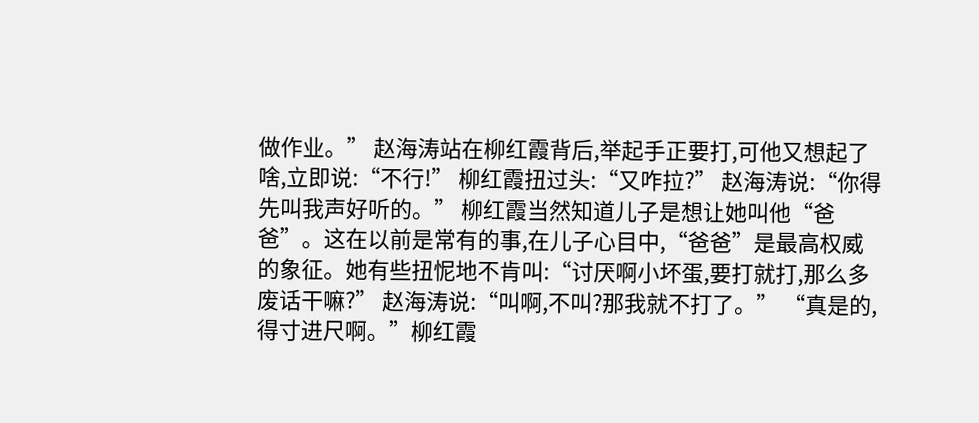做作业。” 赵海涛站在柳红霞背后,举起手正要打,可他又想起了啥,立即说:“不行!” 柳红霞扭过头:“又咋拉?” 赵海涛说:“你得先叫我声好听的。” 柳红霞当然知道儿子是想让她叫他“爸爸”。这在以前是常有的事,在儿子心目中,“爸爸”是最高权威的象征。她有些扭怩地不肯叫:“讨厌啊小坏蛋,要打就打,那么多废话干嘛?” 赵海涛说:“叫啊,不叫?那我就不打了。” “真是的,得寸进尺啊。”柳红霞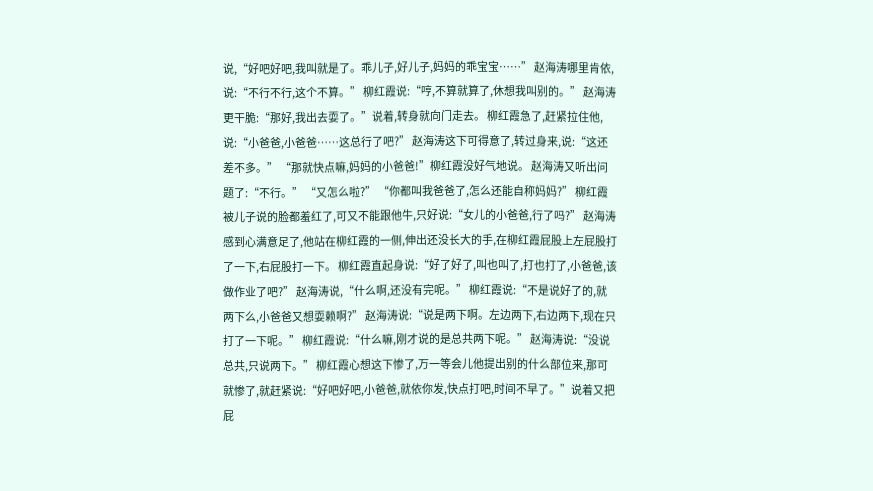说,“好吧好吧,我叫就是了。乖儿子,好儿子,妈妈的乖宝宝……” 赵海涛哪里肯依,说:“不行不行,这个不算。” 柳红霞说:“哼,不算就算了,休想我叫别的。” 赵海涛更干脆:“那好,我出去耍了。”说着,转身就向门走去。 柳红霞急了,赶紧拉住他,说:“小爸爸,小爸爸……这总行了吧?” 赵海涛这下可得意了,转过身来,说:“这还差不多。” “那就快点嘛,妈妈的小爸爸!”柳红霞没好气地说。 赵海涛又听出问题了:“不行。” “又怎么啦?” “你都叫我爸爸了,怎么还能自称妈妈?” 柳红霞被儿子说的脸都羞红了,可又不能跟他牛,只好说:“女儿的小爸爸,行了吗?” 赵海涛感到心满意足了,他站在柳红霞的一侧,伸出还没长大的手,在柳红霞屁股上左屁股打了一下,右屁股打一下。 柳红霞直起身说:“好了好了,叫也叫了,打也打了,小爸爸,该做作业了吧?” 赵海涛说,“什么啊,还没有完呢。” 柳红霞说:“不是说好了的,就两下么,小爸爸又想耍赖啊?” 赵海涛说:“说是两下啊。左边两下,右边两下,现在只打了一下呢。” 柳红霞说:“什么嘛,刚才说的是总共两下呢。” 赵海涛说:“没说总共,只说两下。” 柳红霞心想这下惨了,万一等会儿他提出别的什么部位来,那可就惨了,就赶紧说:“好吧好吧,小爸爸,就依你发,快点打吧,时间不早了。”说着又把屁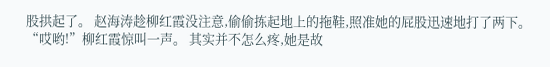股拱起了。 赵海涛趁柳红霞没注意,偷偷拣起地上的拖鞋,照准她的屁股迅速地打了两下。 “哎哟!”柳红霞惊叫一声。 其实并不怎么疼,她是故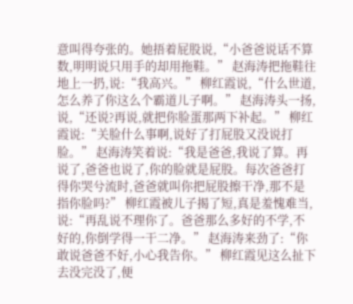意叫得夸张的。她捂着屁股说,“小爸爸说话不算数,明明说只用手的却用拖鞋。” 赵海涛把拖鞋往地上一扔,说:“我高兴。” 柳红霞说,“什么世道,怎么养了你这么个霸道儿子啊。” 赵海涛头一扬,说,“还说?再说,就把你脸蛋那两下补起。” 柳红霞说:“关脸什么事啊,说好了打屁股又没说打脸。” 赵海涛笑着说:“我是爸爸,我说了算。再说了,爸爸也说了,你的脸就是屁股。每次爸爸打得你哭兮流时,爸爸就叫你把屁股擦干净,那不是指你脸吗?” 柳红霞被儿子揭了短,真是羞愧难当,说:“再乱说不理你了。爸爸那么多好的不学,不好的,你倒学得一干二净。” 赵海涛来劲了:“你敢说爸爸不好,小心我告你。” 柳红霞见这么扯下去没完没了,便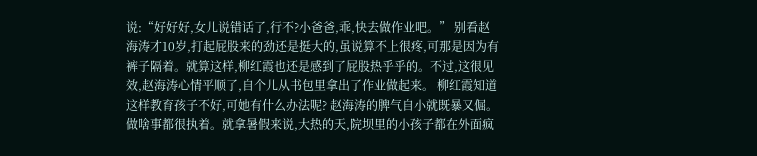说:“好好好,女儿说错话了,行不?小爸爸,乖,快去做作业吧。” 别看赵海涛才10岁,打起屁股来的劲还是挺大的,虽说算不上很疼,可那是因为有裤子隔着。就算这样,柳红霞也还是感到了屁股热乎乎的。不过,这很见效,赵海涛心情平顺了,自个儿从书包里拿出了作业做起来。 柳红霞知道这样教育孩子不好,可她有什么办法呢? 赵海涛的脾气自小就既暴又倔。做啥事都很执着。就拿暑假来说,大热的天,院坝里的小孩子都在外面疯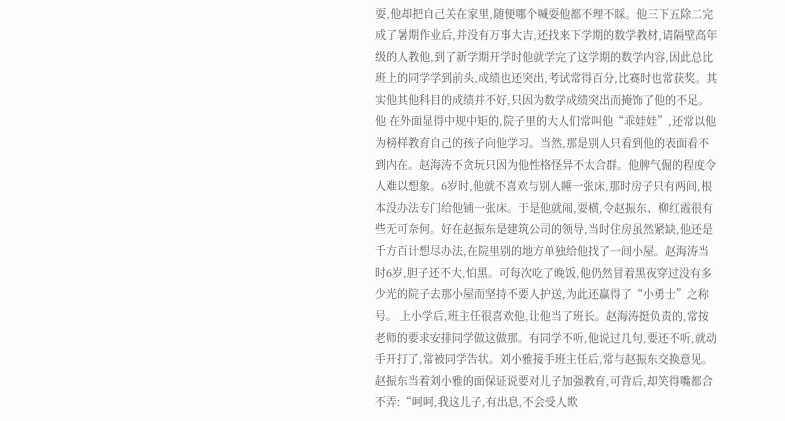耍,他却把自己关在家里,随便哪个喊耍他都不理不睬。他三下五除二完成了暑期作业后,并没有万事大吉,还找来下学期的数学教材,请隔壁高年级的人教他,到了新学期开学时他就学完了这学期的数学内容,因此总比班上的同学学到前头,成绩也还突出,考试常得百分,比赛时也常获奖。其实他其他科目的成绩并不好,只因为数学成绩突出而掩饰了他的不足。他 在外面显得中规中矩的,院子里的大人们常叫他“乖娃娃”,还常以他为榜样教育自己的孩子向他学习。当然,那是别人只看到他的表面看不到内在。赵海涛不贪玩只因为他性格怪异不太合群。他脾气倔的程度令人难以想象。6岁时,他就不喜欢与别人睡一张床,那时房子只有两间,根本没办法专门给他铺一张床。于是他就闹,耍横,令赵振东、柳红霞很有些无可奈何。好在赵振东是建筑公司的领导,当时住房虽然紧缺,他还是千方百计想尽办法,在院里别的地方单独给他找了一间小屋。赵海涛当时6岁,胆子还不大,怕黑。可每次吃了晚饭,他仍然冒着黑夜穿过没有多少光的院子去那小屋而坚持不要人护送,为此还赢得了“小勇士”之称号。 上小学后,班主任很喜欢他,让他当了班长。赵海涛挺负责的,常按老师的要求安排同学做这做那。有同学不听,他说过几句,要还不听,就动手开打了,常被同学告状。刘小雅接手班主任后,常与赵振东交换意见。赵振东当着刘小雅的面保证说要对儿子加强教育,可背后,却笑得嘴都合不弄:“呵呵,我这儿子,有出息,不会受人欺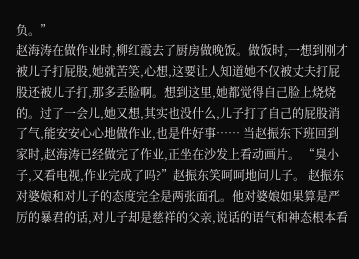负。”
赵海涛在做作业时,柳红霞去了厨房做晚饭。做饭时,一想到刚才被儿子打屁股,她就苦笑,心想,这要让人知道她不仅被丈夫打屁股还被儿子打,那多丢脸啊。想到这里,她都觉得自己脸上烧烧的。过了一会儿,她又想,其实也没什么,儿子打了自己的屁股消了气,能安安心心地做作业,也是件好事…… 当赵振东下班回到家时,赵海涛已经做完了作业,正坐在沙发上看动画片。 “臭小子,又看电视,作业完成了吗?”赵振东笑呵呵地问儿子。 赵振东对婆娘和对儿子的态度完全是两张面孔。他对婆娘如果算是严厉的暴君的话,对儿子却是慈祥的父亲,说话的语气和神态根本看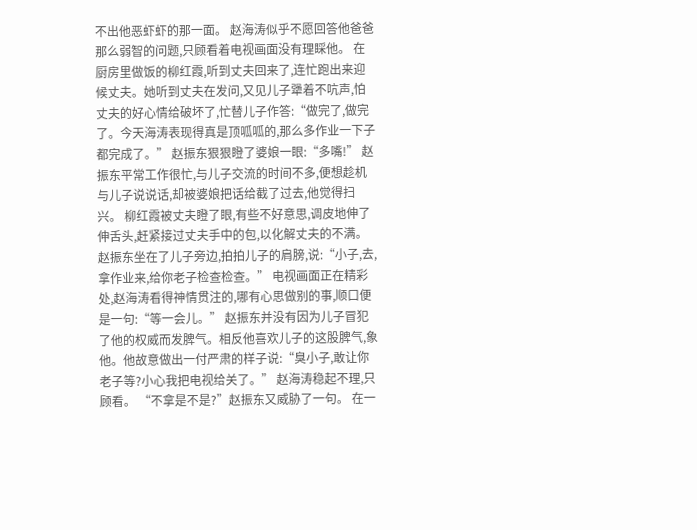不出他恶虾虾的那一面。 赵海涛似乎不愿回答他爸爸那么弱智的问题,只顾看着电视画面没有理睬他。 在厨房里做饭的柳红霞,听到丈夫回来了,连忙跑出来迎候丈夫。她听到丈夫在发问,又见儿子犟着不吭声,怕丈夫的好心情给破坏了,忙替儿子作答:“做完了,做完了。今天海涛表现得真是顶呱呱的,那么多作业一下子都完成了。” 赵振东狠狠瞪了婆娘一眼:“多嘴!” 赵振东平常工作很忙,与儿子交流的时间不多,便想趁机与儿子说说话,却被婆娘把话给截了过去,他觉得扫兴。 柳红霞被丈夫瞪了眼,有些不好意思,调皮地伸了伸舌头,赶紧接过丈夫手中的包,以化解丈夫的不满。 赵振东坐在了儿子旁边,拍拍儿子的肩膀,说:“小子,去,拿作业来,给你老子检查检查。” 电视画面正在精彩处,赵海涛看得神情贯注的,哪有心思做别的事,顺口便是一句:“等一会儿。” 赵振东并没有因为儿子冒犯了他的权威而发脾气。相反他喜欢儿子的这股脾气,象他。他故意做出一付严肃的样子说:“臭小子,敢让你老子等?小心我把电视给关了。” 赵海涛稳起不理,只顾看。 “不拿是不是?”赵振东又威胁了一句。 在一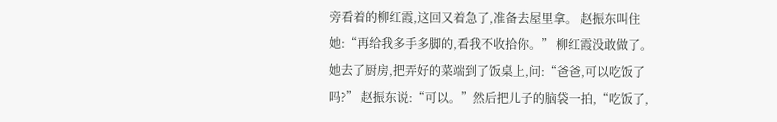旁看着的柳红霞,这回又着急了,准备去屋里拿。 赵振东叫住她:“再给我多手多脚的,看我不收拾你。” 柳红霞没敢做了。她去了厨房,把弄好的菜端到了饭桌上,问:“爸爸,可以吃饭了吗?” 赵振东说:“可以。”然后把儿子的脑袋一拍,“吃饭了,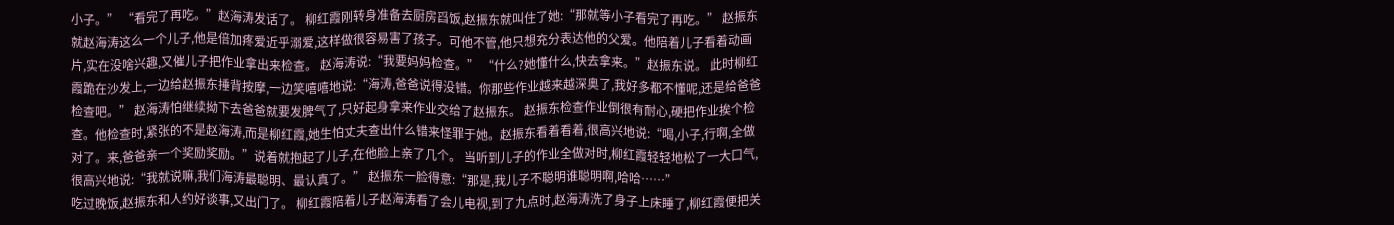小子。” “看完了再吃。”赵海涛发话了。 柳红霞刚转身准备去厨房舀饭,赵振东就叫住了她:“那就等小子看完了再吃。” 赵振东就赵海涛这么一个儿子,他是倍加疼爱近乎溺爱,这样做很容易害了孩子。可他不管,他只想充分表达他的父爱。他陪着儿子看着动画片,实在没啥兴趣,又催儿子把作业拿出来检查。 赵海涛说:“我要妈妈检查。” “什么?她懂什么,快去拿来。”赵振东说。 此时柳红霞跪在沙发上,一边给赵振东捶背按摩,一边笑嘻嘻地说:“海涛,爸爸说得没错。你那些作业越来越深奥了,我好多都不懂呢,还是给爸爸检查吧。” 赵海涛怕继续拗下去爸爸就要发脾气了,只好起身拿来作业交给了赵振东。 赵振东检查作业倒很有耐心,硬把作业挨个检查。他检查时,紧张的不是赵海涛,而是柳红霞,她生怕丈夫查出什么错来怪罪于她。赵振东看着看着,很高兴地说:“喝,小子,行啊,全做对了。来,爸爸亲一个奖励奖励。”说着就抱起了儿子,在他脸上亲了几个。 当听到儿子的作业全做对时,柳红霞轻轻地松了一大口气,很高兴地说:“我就说嘛,我们海涛最聪明、最认真了。” 赵振东一脸得意:“那是,我儿子不聪明谁聪明啊,哈哈……”
吃过晚饭,赵振东和人约好谈事,又出门了。 柳红霞陪着儿子赵海涛看了会儿电视,到了九点时,赵海涛洗了身子上床睡了,柳红霞便把关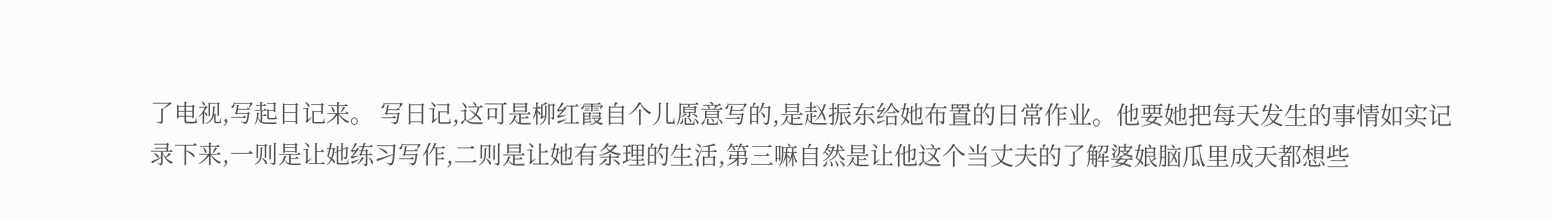了电视,写起日记来。 写日记,这可是柳红霞自个儿愿意写的,是赵振东给她布置的日常作业。他要她把每天发生的事情如实记录下来,一则是让她练习写作,二则是让她有条理的生活,第三嘛自然是让他这个当丈夫的了解婆娘脑瓜里成天都想些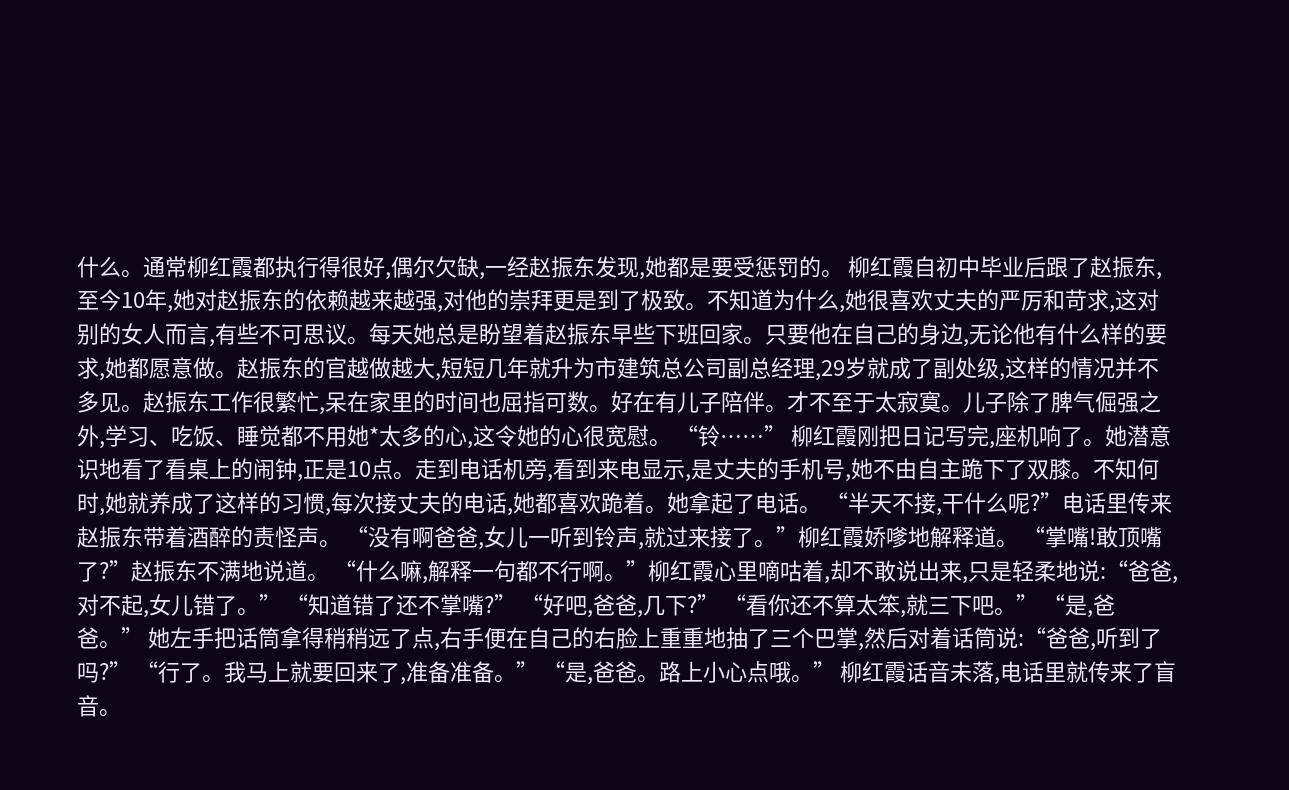什么。通常柳红霞都执行得很好,偶尔欠缺,一经赵振东发现,她都是要受惩罚的。 柳红霞自初中毕业后跟了赵振东,至今10年,她对赵振东的依赖越来越强,对他的崇拜更是到了极致。不知道为什么,她很喜欢丈夫的严厉和苛求,这对别的女人而言,有些不可思议。每天她总是盼望着赵振东早些下班回家。只要他在自己的身边,无论他有什么样的要求,她都愿意做。赵振东的官越做越大,短短几年就升为市建筑总公司副总经理,29岁就成了副处级,这样的情况并不多见。赵振东工作很繁忙,呆在家里的时间也屈指可数。好在有儿子陪伴。才不至于太寂寞。儿子除了脾气倔强之外,学习、吃饭、睡觉都不用她*太多的心,这令她的心很宽慰。 “铃……” 柳红霞刚把日记写完,座机响了。她潜意识地看了看桌上的闹钟,正是10点。走到电话机旁,看到来电显示,是丈夫的手机号,她不由自主跪下了双膝。不知何时,她就养成了这样的习惯,每次接丈夫的电话,她都喜欢跪着。她拿起了电话。 “半天不接,干什么呢?”电话里传来赵振东带着酒醉的责怪声。 “没有啊爸爸,女儿一听到铃声,就过来接了。”柳红霞娇嗲地解释道。 “掌嘴!敢顶嘴了?”赵振东不满地说道。 “什么嘛,解释一句都不行啊。”柳红霞心里嘀咕着,却不敢说出来,只是轻柔地说:“爸爸,对不起,女儿错了。” “知道错了还不掌嘴?” “好吧,爸爸,几下?” “看你还不算太笨,就三下吧。” “是,爸爸。” 她左手把话筒拿得稍稍远了点,右手便在自己的右脸上重重地抽了三个巴掌,然后对着话筒说:“爸爸,听到了吗?” “行了。我马上就要回来了,准备准备。” “是,爸爸。路上小心点哦。” 柳红霞话音未落,电话里就传来了盲音。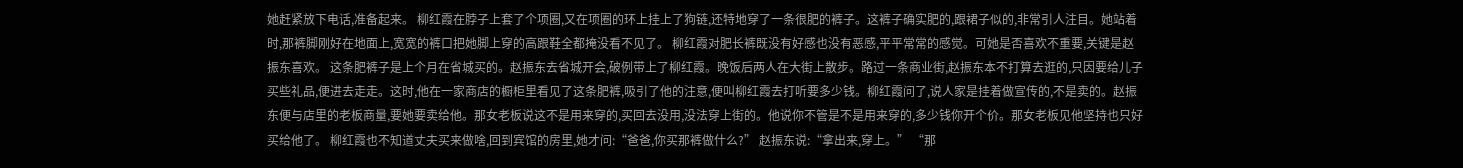她赶紧放下电话,准备起来。 柳红霞在脖子上套了个项圈,又在项圈的环上挂上了狗链,还特地穿了一条很肥的裤子。这裤子确实肥的,跟裙子似的,非常引人注目。她站着时,那裤脚刚好在地面上,宽宽的裤口把她脚上穿的高跟鞋全都掩没看不见了。 柳红霞对肥长裤既没有好感也没有恶感,平平常常的感觉。可她是否喜欢不重要,关键是赵振东喜欢。 这条肥裤子是上个月在省城买的。赵振东去省城开会,破例带上了柳红霞。晚饭后两人在大街上散步。路过一条商业街,赵振东本不打算去逛的,只因要给儿子买些礼品,便进去走走。这时,他在一家商店的橱柜里看见了这条肥裤,吸引了他的注意,便叫柳红霞去打听要多少钱。柳红霞问了,说人家是挂着做宣传的,不是卖的。赵振东便与店里的老板商量,要她要卖给他。那女老板说这不是用来穿的,买回去没用,没法穿上街的。他说你不管是不是用来穿的,多少钱你开个价。那女老板见他坚持也只好买给他了。 柳红霞也不知道丈夫买来做啥,回到宾馆的房里,她才问:“爸爸,你买那裤做什么?” 赵振东说:“拿出来,穿上。” “那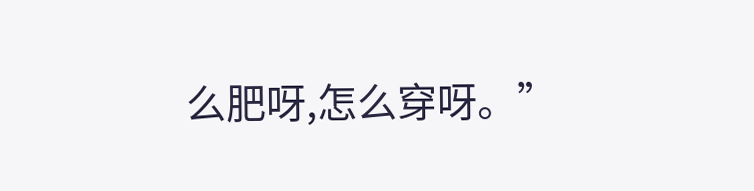么肥呀,怎么穿呀。”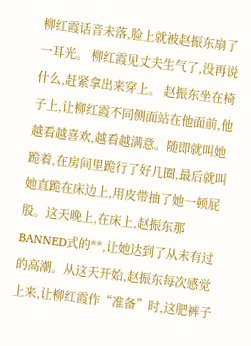柳红霞话音未落,脸上就被赵振东扇了一耳光。 柳红霞见丈夫生气了,没再说什么,赶紧拿出来穿上。 赵振东坐在椅子上,让柳红霞不同侧面站在他面前,他越看越喜欢,越看越满意。随即就叫她跪着,在房间里跪行了好几圈,最后就叫她直跪在床边上,用皮带抽了她一顿屁股。这天晚上,在床上,赵振东那BANNED式的**,让她达到了从未有过的高潮。从这天开始,赵振东每次感觉上来,让柳红霞作“准备”时,这肥裤子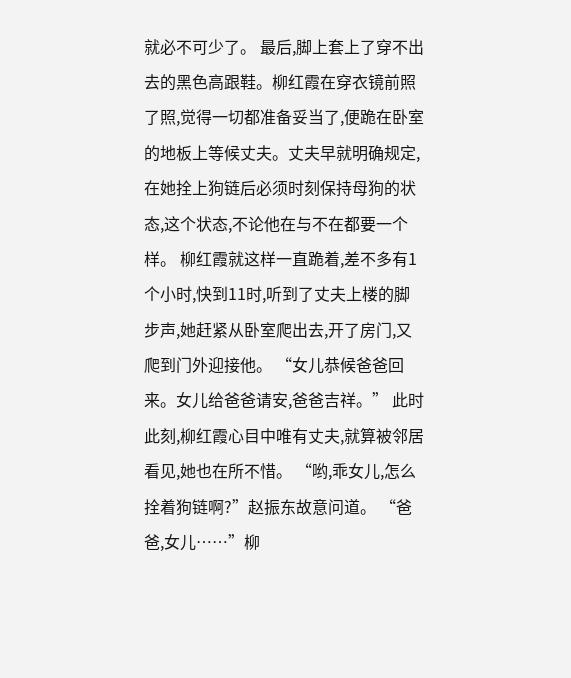就必不可少了。 最后,脚上套上了穿不出去的黑色高跟鞋。柳红霞在穿衣镜前照了照,觉得一切都准备妥当了,便跪在卧室的地板上等候丈夫。丈夫早就明确规定,在她拴上狗链后必须时刻保持母狗的状态,这个状态,不论他在与不在都要一个样。 柳红霞就这样一直跪着,差不多有1个小时,快到11时,听到了丈夫上楼的脚步声,她赶紧从卧室爬出去,开了房门,又爬到门外迎接他。 “女儿恭候爸爸回来。女儿给爸爸请安,爸爸吉祥。” 此时此刻,柳红霞心目中唯有丈夫,就算被邻居看见,她也在所不惜。 “哟,乖女儿,怎么拴着狗链啊?”赵振东故意问道。 “爸爸,女儿……”柳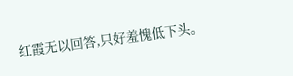红霞无以回答,只好羞愧低下头。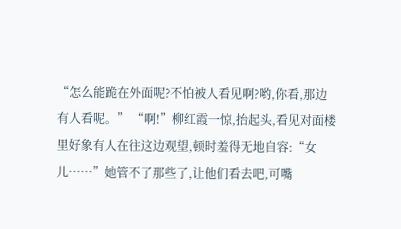“怎么能跪在外面呢?不怕被人看见啊?哟,你看,那边有人看呢。” “啊!”柳红霞一惊,抬起头,看见对面楼里好象有人在往这边观望,顿时羞得无地自容:“女儿……”她管不了那些了,让他们看去吧,可嘴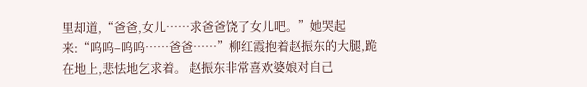里却道,“爸爸,女儿……求爸爸饶了女儿吧。”她哭起来:“呜呜–呜呜……爸爸……”柳红霞抱着赵振东的大腿,跪在地上,悲怯地乞求着。 赵振东非常喜欢婆娘对自己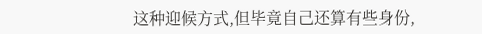这种迎候方式,但毕竟自己还算有些身份,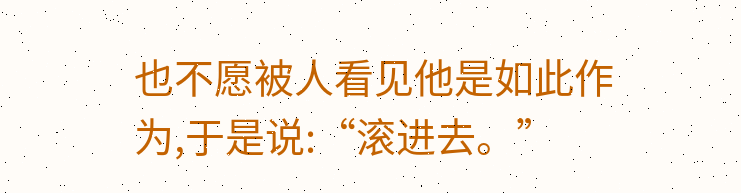也不愿被人看见他是如此作为,于是说:“滚进去。”